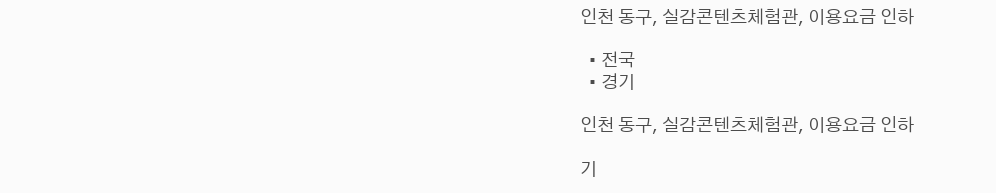인천 동구, 실감콘텐츠체험관, 이용요금 인하

  • 전국
  • 경기

인천 동구, 실감콘텐츠체험관, 이용요금 인하

기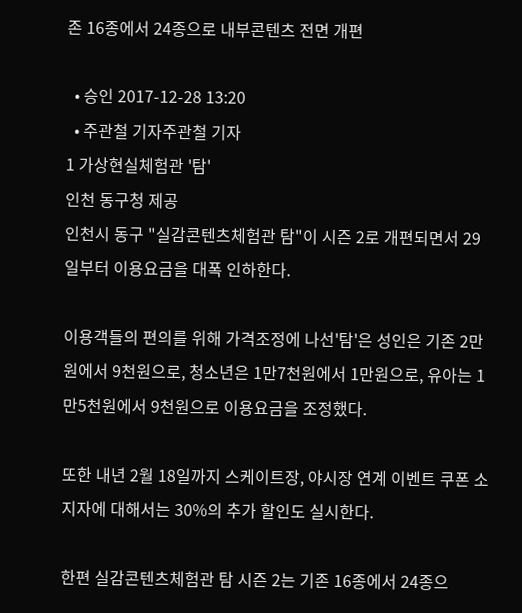존 16종에서 24종으로 내부콘텐츠 전면 개편

  • 승인 2017-12-28 13:20
  • 주관철 기자주관철 기자
1 가상현실체험관 '탐'
인천 동구청 제공
인천시 동구 "실감콘텐츠체험관 탐"이 시즌 2로 개편되면서 29일부터 이용요금을 대폭 인하한다.

이용객들의 편의를 위해 가격조정에 나선'탐'은 성인은 기존 2만원에서 9천원으로, 청소년은 1만7천원에서 1만원으로, 유아는 1만5천원에서 9천원으로 이용요금을 조정했다.

또한 내년 2월 18일까지 스케이트장, 야시장 연계 이벤트 쿠폰 소지자에 대해서는 30%의 추가 할인도 실시한다.

한편 실감콘텐츠체험관 탐 시즌 2는 기존 16종에서 24종으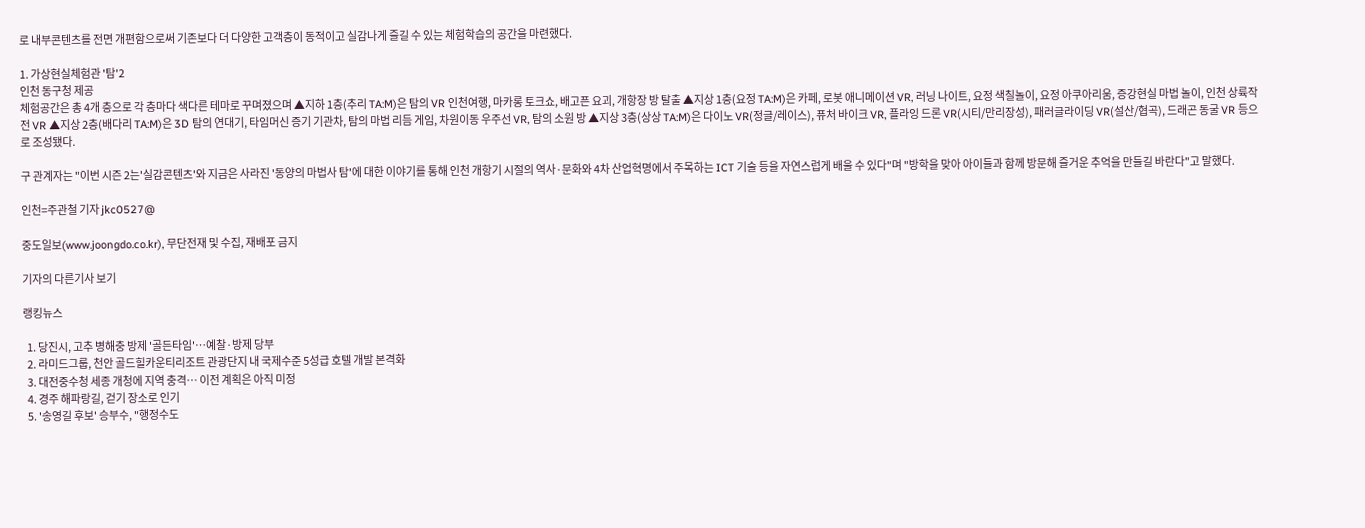로 내부콘텐츠를 전면 개편함으로써 기존보다 더 다양한 고객층이 동적이고 실감나게 즐길 수 있는 체험학습의 공간을 마련했다.

1. 가상현실체험관 '탐'2
인천 동구청 제공
체험공간은 총 4개 층으로 각 층마다 색다른 테마로 꾸며졌으며 ▲지하 1층(추리 TA:M)은 탐의 VR 인천여행, 마카롱 토크쇼, 배고픈 요괴, 개항장 방 탈출 ▲지상 1층(요정 TA:M)은 카페, 로봇 애니메이션 VR, 러닝 나이트, 요정 색칠놀이, 요정 아쿠아리움, 증강현실 마법 놀이, 인천 상륙작전 VR ▲지상 2층(배다리 TA:M)은 3D 탐의 연대기, 타임머신 증기 기관차, 탐의 마법 리듬 게임, 차원이동 우주선 VR, 탐의 소원 방 ▲지상 3층(상상 TA:M)은 다이노 VR(정글/레이스), 퓨처 바이크 VR, 플라잉 드론 VR(시티/만리장성), 패러글라이딩 VR(설산/협곡), 드래곤 동굴 VR 등으로 조성됐다.

구 관계자는 "이번 시즌 2는'실감콘텐츠'와 지금은 사라진 '동양의 마법사 탐'에 대한 이야기를 통해 인천 개항기 시절의 역사·문화와 4차 산업혁명에서 주목하는 ICT 기술 등을 자연스럽게 배울 수 있다"며 "방학을 맞아 아이들과 함께 방문해 즐거운 추억을 만들길 바란다"고 말했다.

인천=주관철 기자 jkc0527@

중도일보(www.joongdo.co.kr), 무단전재 및 수집, 재배포 금지

기자의 다른기사 보기

랭킹뉴스

  1. 당진시, 고추 병해충 방제 '골든타임'…예찰·방제 당부
  2. 라미드그룹, 천안 골드힐카운티리조트 관광단지 내 국제수준 5성급 호텔 개발 본격화
  3. 대전중수청 세종 개청에 지역 충격… 이전 계획은 아직 미정
  4. 경주 해파랑길, 걷기 장소로 인기
  5. '송영길 후보' 승부수, "행정수도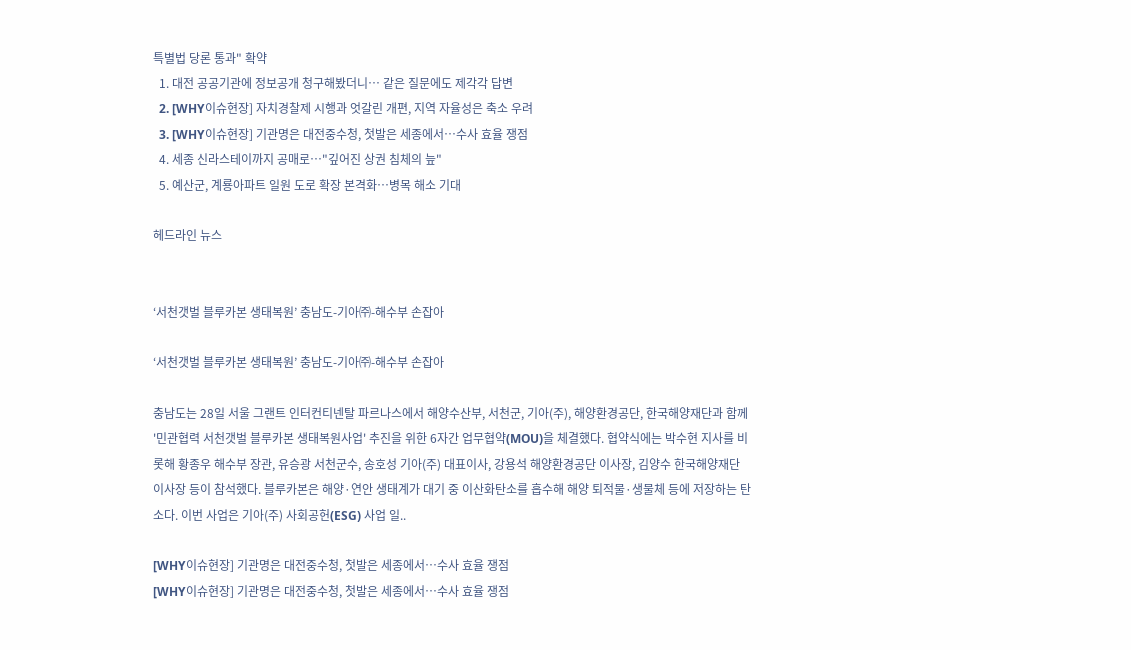특별법 당론 통과" 확약
  1. 대전 공공기관에 정보공개 청구해봤더니… 같은 질문에도 제각각 답변
  2. [WHY이슈현장] 자치경찰제 시행과 엇갈린 개편, 지역 자율성은 축소 우려
  3. [WHY이슈현장] 기관명은 대전중수청, 첫발은 세종에서…수사 효율 쟁점
  4. 세종 신라스테이까지 공매로…"깊어진 상권 침체의 늪"
  5. 예산군, 계룡아파트 일원 도로 확장 본격화…병목 해소 기대

헤드라인 뉴스


‘서천갯벌 블루카본 생태복원’ 충남도-기아㈜-해수부 손잡아

‘서천갯벌 블루카본 생태복원’ 충남도-기아㈜-해수부 손잡아

충남도는 28일 서울 그랜트 인터컨티넨탈 파르나스에서 해양수산부, 서천군, 기아(주), 해양환경공단, 한국해양재단과 함께 '민관협력 서천갯벌 블루카본 생태복원사업' 추진을 위한 6자간 업무협약(MOU)을 체결했다. 협약식에는 박수현 지사를 비롯해 황종우 해수부 장관, 유승광 서천군수, 송호성 기아(주) 대표이사, 강용석 해양환경공단 이사장, 김양수 한국해양재단 이사장 등이 참석했다. 블루카본은 해양·연안 생태계가 대기 중 이산화탄소를 흡수해 해양 퇴적물·생물체 등에 저장하는 탄소다. 이번 사업은 기아(주) 사회공헌(ESG) 사업 일..

[WHY이슈현장] 기관명은 대전중수청, 첫발은 세종에서…수사 효율 쟁점
[WHY이슈현장] 기관명은 대전중수청, 첫발은 세종에서…수사 효율 쟁점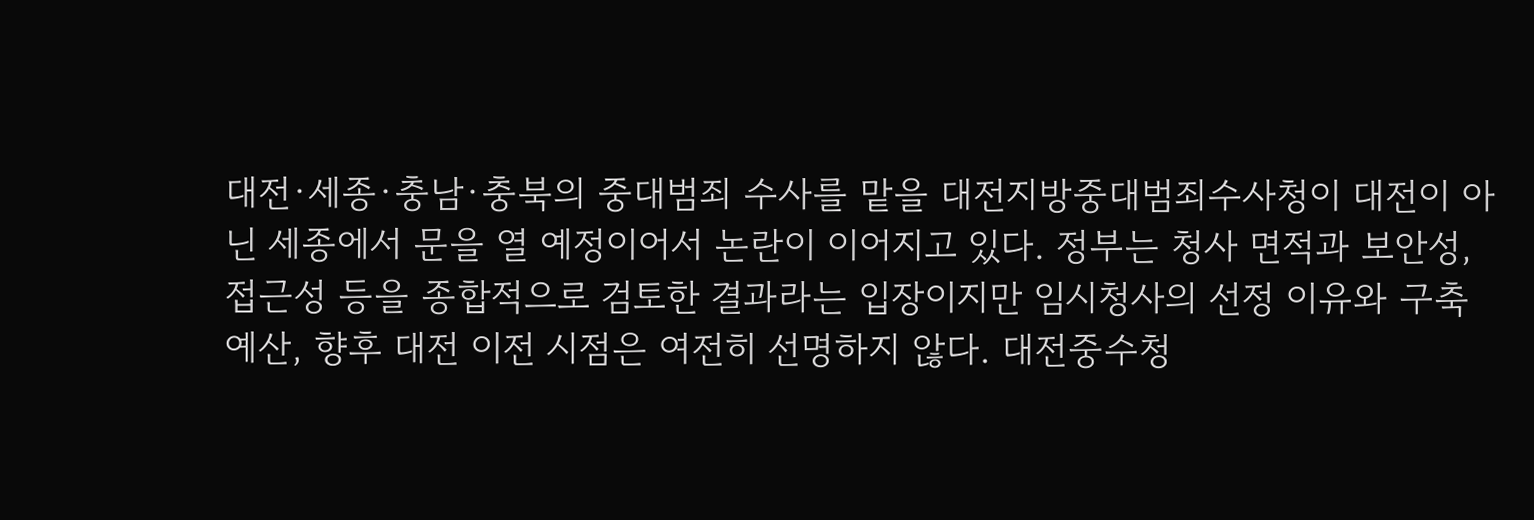대전·세종·충남·충북의 중대범죄 수사를 맡을 대전지방중대범죄수사청이 대전이 아닌 세종에서 문을 열 예정이어서 논란이 이어지고 있다. 정부는 청사 면적과 보안성, 접근성 등을 종합적으로 검토한 결과라는 입장이지만 임시청사의 선정 이유와 구축 예산, 향후 대전 이전 시점은 여전히 선명하지 않다. 대전중수청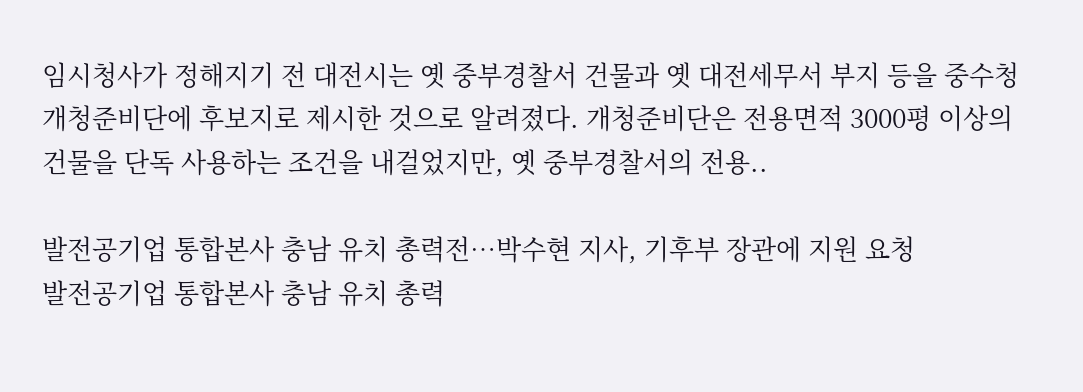임시청사가 정해지기 전 대전시는 옛 중부경찰서 건물과 옛 대전세무서 부지 등을 중수청 개청준비단에 후보지로 제시한 것으로 알려졌다. 개청준비단은 전용면적 3000평 이상의 건물을 단독 사용하는 조건을 내걸었지만, 옛 중부경찰서의 전용..

발전공기업 통합본사 충남 유치 총력전…박수현 지사, 기후부 장관에 지원 요청
발전공기업 통합본사 충남 유치 총력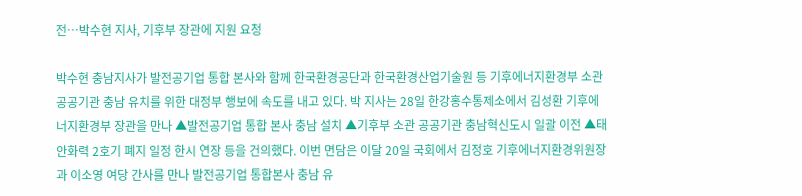전…박수현 지사, 기후부 장관에 지원 요청

박수현 충남지사가 발전공기업 통합 본사와 함께 한국환경공단과 한국환경산업기술원 등 기후에너지환경부 소관 공공기관 충남 유치를 위한 대정부 행보에 속도를 내고 있다. 박 지사는 28일 한강홍수통제소에서 김성환 기후에너지환경부 장관을 만나 ▲발전공기업 통합 본사 충남 설치 ▲기후부 소관 공공기관 충남혁신도시 일괄 이전 ▲태안화력 2호기 폐지 일정 한시 연장 등을 건의했다. 이번 면담은 이달 20일 국회에서 김정호 기후에너지환경위원장과 이소영 여당 간사를 만나 발전공기업 통합본사 충남 유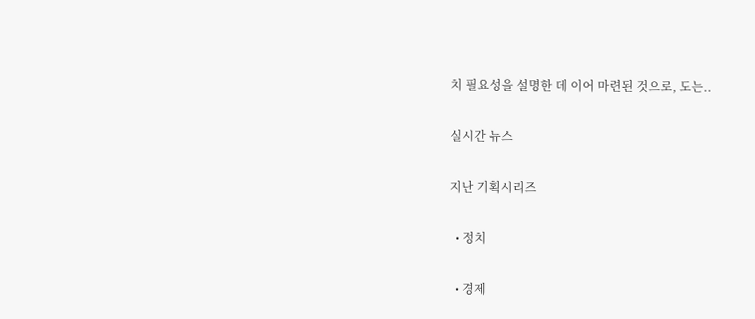치 필요성을 설명한 데 이어 마련된 것으로, 도는..

실시간 뉴스

지난 기획시리즈

  • 정치

  • 경제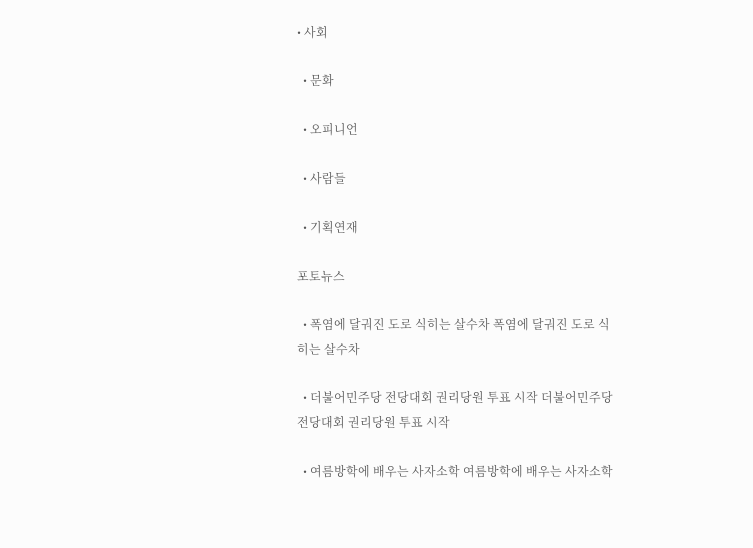• 사회

  • 문화

  • 오피니언

  • 사람들

  • 기획연재

포토뉴스

  • 폭염에 달궈진 도로 식히는 살수차 폭염에 달궈진 도로 식히는 살수차

  • 더불어민주당 전당대회 권리당원 투표 시작 더불어민주당 전당대회 권리당원 투표 시작

  • 여름방학에 배우는 사자소학 여름방학에 배우는 사자소학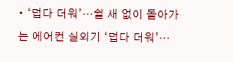• ‘덥다 더워’…쉴 새 없이 돌아가는 에어컨 실외기 ‘덥다 더워’…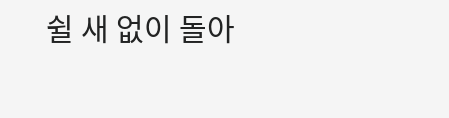쉴 새 없이 돌아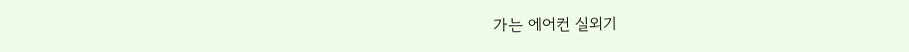가는 에어컨 실외기